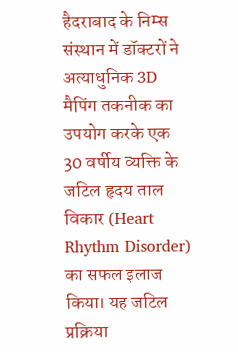हैदराबाद के निम्स संस्थान में डॉक्टरों ने अत्याधुनिक 3D मैपिंग तकनीक का उपयोग करके एक 30 वर्षीय व्यक्ति के जटिल हृदय ताल विकार (Heart Rhythm Disorder) का सफल इलाज किया। यह जटिल प्रक्रिया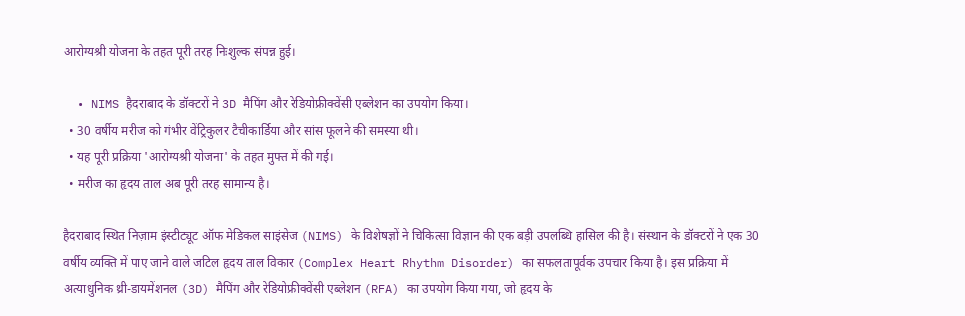आरोग्यश्री योजना के तहत पूरी तरह निःशुल्क संपन्न हुई।

  • NIMS हैदराबाद के डॉक्टरों ने 3D मैपिंग और रेडियोफ्रीक्वेंसी एब्लेशन का उपयोग किया।
  • 30 वर्षीय मरीज को गंभीर वेंट्रिकुलर टैचीकार्डिया और सांस फूलने की समस्या थी।
  • यह पूरी प्रक्रिया 'आरोग्यश्री योजना' के तहत मुफ्त में की गई।
  • मरीज का हृदय ताल अब पूरी तरह सामान्य है।

हैदराबाद स्थित निज़ाम इंस्टीट्यूट ऑफ मेडिकल साइंसेज (NIMS) के विशेषज्ञों ने चिकित्सा विज्ञान की एक बड़ी उपलब्धि हासिल की है। संस्थान के डॉक्टरों ने एक 30 वर्षीय व्यक्ति में पाए जाने वाले जटिल हृदय ताल विकार (Complex Heart Rhythm Disorder) का सफलतापूर्वक उपचार किया है। इस प्रक्रिया में अत्याधुनिक थ्री-डायमेंशनल (3D) मैपिंग और रेडियोफ्रीक्वेंसी एब्लेशन (RFA) का उपयोग किया गया, जो हृदय के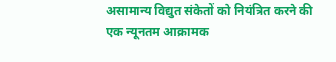असामान्य विद्युत संकेतों को नियंत्रित करने की एक न्यूनतम आक्रामक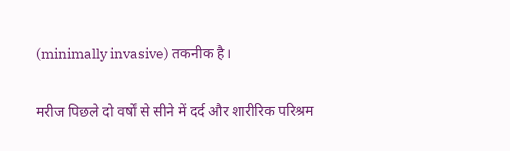(minimally invasive) तकनीक है।

मरीज पिछले दो वर्षों से सीने में दर्द और शारीरिक परिश्रम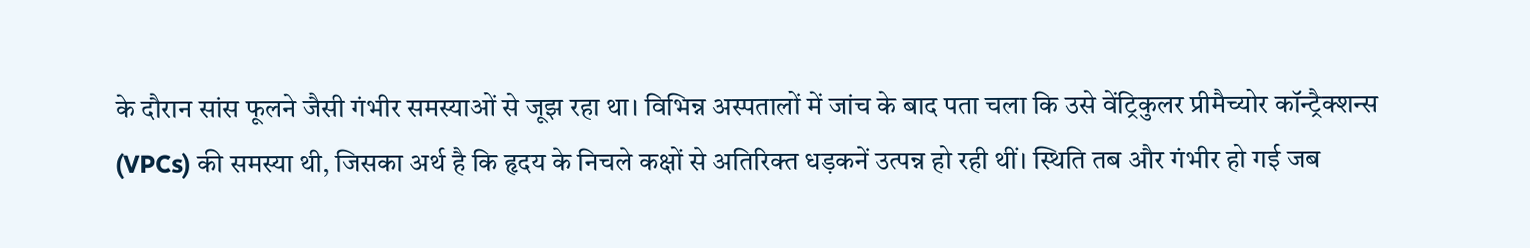के दौरान सांस फूलने जैसी गंभीर समस्याओं से जूझ रहा था। विभिन्न अस्पतालों में जांच के बाद पता चला कि उसे वेंट्रिकुलर प्रीमैच्योर कॉन्ट्रैक्शन्स (VPCs) की समस्या थी, जिसका अर्थ है कि हृदय के निचले कक्षों से अतिरिक्त धड़कनें उत्पन्न हो रही थीं। स्थिति तब और गंभीर हो गई जब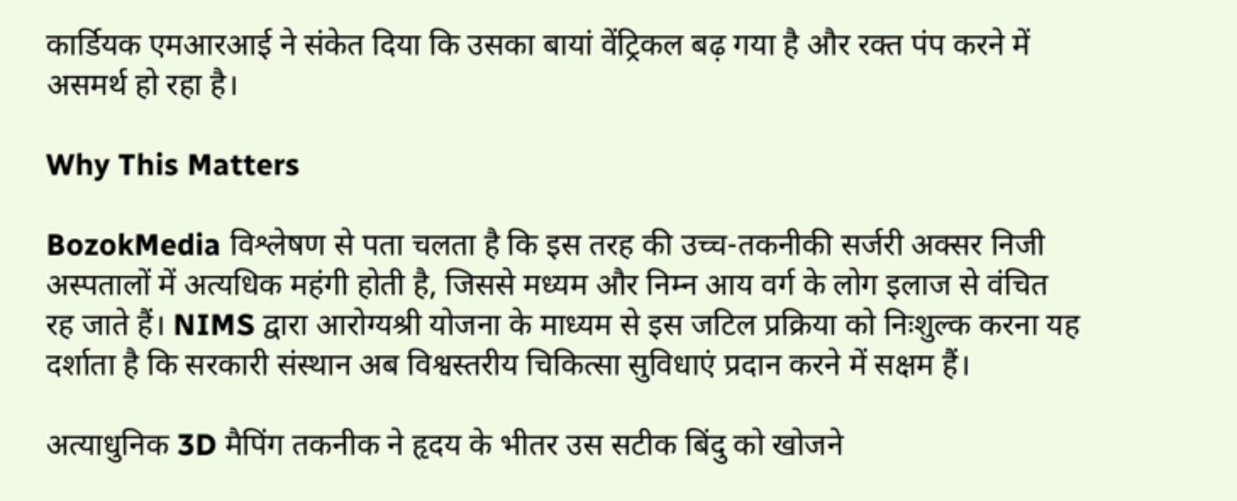कार्डियक एमआरआई ने संकेत दिया कि उसका बायां वेंट्रिकल बढ़ गया है और रक्त पंप करने में असमर्थ हो रहा है।

Why This Matters

BozokMedia विश्लेषण से पता चलता है कि इस तरह की उच्च-तकनीकी सर्जरी अक्सर निजी अस्पतालों में अत्यधिक महंगी होती है, जिससे मध्यम और निम्न आय वर्ग के लोग इलाज से वंचित रह जाते हैं। NIMS द्वारा आरोग्यश्री योजना के माध्यम से इस जटिल प्रक्रिया को निःशुल्क करना यह दर्शाता है कि सरकारी संस्थान अब विश्वस्तरीय चिकित्सा सुविधाएं प्रदान करने में सक्षम हैं।

अत्याधुनिक 3D मैपिंग तकनीक ने हृदय के भीतर उस सटीक बिंदु को खोजने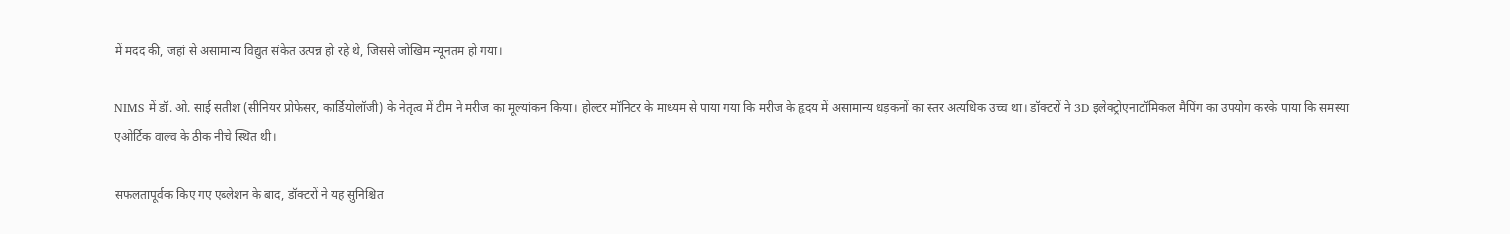में मदद की, जहां से असामान्य विद्युत संकेत उत्पन्न हो रहे थे, जिससे जोखिम न्यूनतम हो गया।

NIMS में डॉ. ओ. साई सतीश (सीनियर प्रोफेसर, कार्डियोलॉजी) के नेतृत्व में टीम ने मरीज का मूल्यांकन किया। होल्टर मॉनिटर के माध्यम से पाया गया कि मरीज के हृदय में असामान्य धड़कनों का स्तर अत्यधिक उच्च था। डॉक्टरों ने 3D इलेक्ट्रोएनाटॉमिकल मैपिंग का उपयोग करके पाया कि समस्या एओर्टिक वाल्व के ठीक नीचे स्थित थी।

सफलतापूर्वक किए गए एब्लेशन के बाद, डॉक्टरों ने यह सुनिश्चित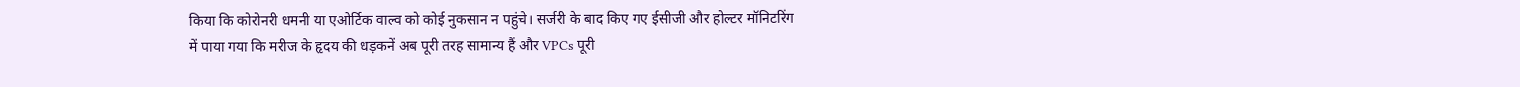किया कि कोरोनरी धमनी या एओर्टिक वाल्व को कोई नुकसान न पहुंचे। सर्जरी के बाद किए गए ईसीजी और होल्टर मॉनिटरिंग में पाया गया कि मरीज के हृदय की धड़कनें अब पूरी तरह सामान्य हैं और VPCs पूरी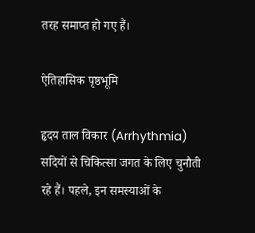तरह समाप्त हो गए हैं।

ऐतिहासिक पृष्ठभूमि

हृदय ताल विकार (Arrhythmia) सदियों से चिकित्सा जगत के लिए चुनौती रहे हैं। पहले, इन समस्याओं के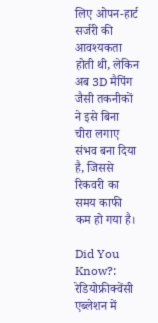लिए ओपन-हार्ट सर्जरी की आवश्यकता होती थी, लेकिन अब 3D मैपिंग जैसी तकनीकों ने इसे बिना चीरा लगाए संभव बना दिया है, जिससे रिकवरी का समय काफी कम हो गया है।

Did You Know?: रेडियोफ्रीक्वेंसी एब्लेशन में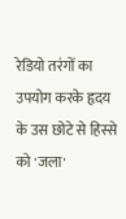रेडियो तरंगों का उपयोग करके हृदय के उस छोटे से हिस्से को 'जला'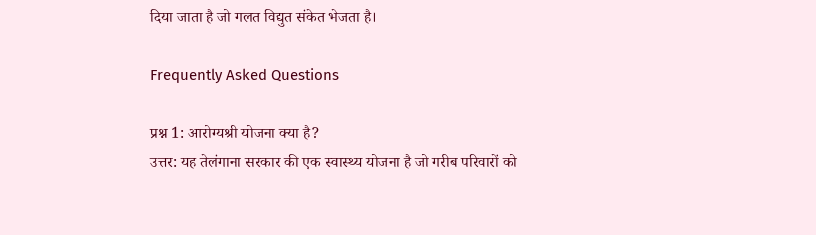दिया जाता है जो गलत विद्युत संकेत भेजता है।

Frequently Asked Questions

प्रश्न 1: आरोग्यश्री योजना क्या है?
उत्तर: यह तेलंगाना सरकार की एक स्वास्थ्य योजना है जो गरीब परिवारों को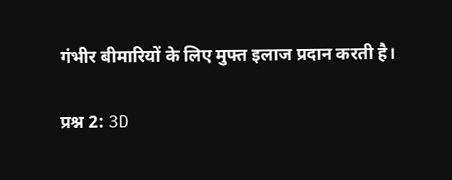गंभीर बीमारियों के लिए मुफ्त इलाज प्रदान करती है।

प्रश्न 2: 3D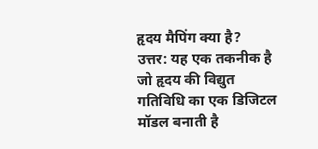हृदय मैपिंग क्या है?
उत्तर: यह एक तकनीक है जो हृदय की विद्युत गतिविधि का एक डिजिटल मॉडल बनाती है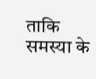ताकि समस्या के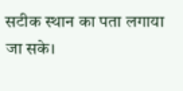सटीक स्थान का पता लगाया जा सके।